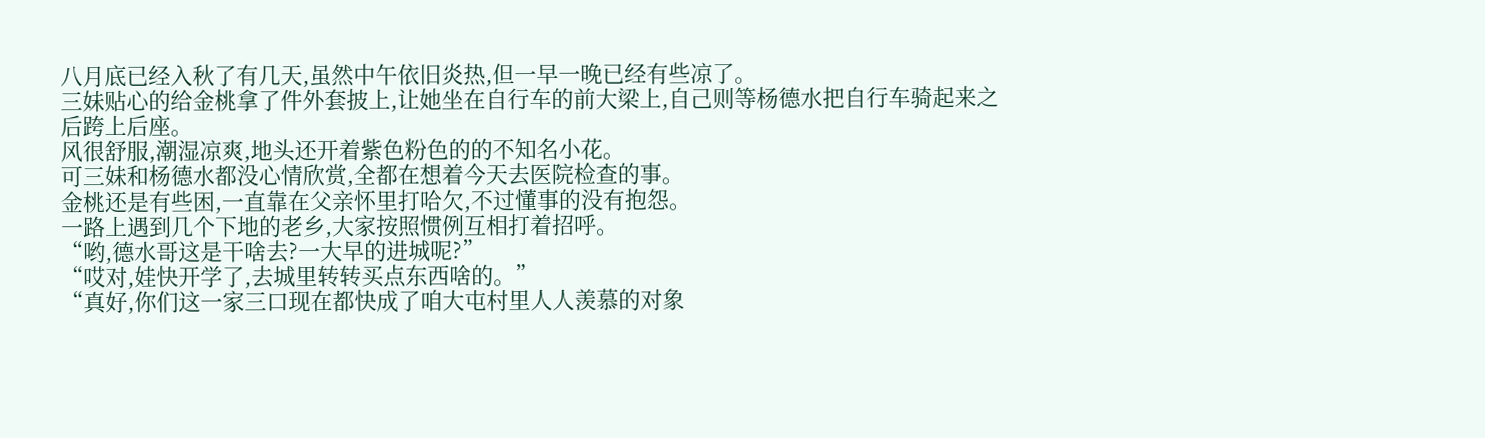八月底已经入秋了有几天,虽然中午依旧炎热,但一早一晚已经有些凉了。
三妹贴心的给金桃拿了件外套披上,让她坐在自行车的前大梁上,自己则等杨德水把自行车骑起来之后跨上后座。
风很舒服,潮湿凉爽,地头还开着紫色粉色的的不知名小花。
可三妹和杨德水都没心情欣赏,全都在想着今天去医院检查的事。
金桃还是有些困,一直靠在父亲怀里打哈欠,不过懂事的没有抱怨。
一路上遇到几个下地的老乡,大家按照惯例互相打着招呼。
“哟,德水哥这是干啥去?一大早的进城呢?”
“哎对,娃快开学了,去城里转转买点东西啥的。”
“真好,你们这一家三口现在都快成了咱大屯村里人人羡慕的对象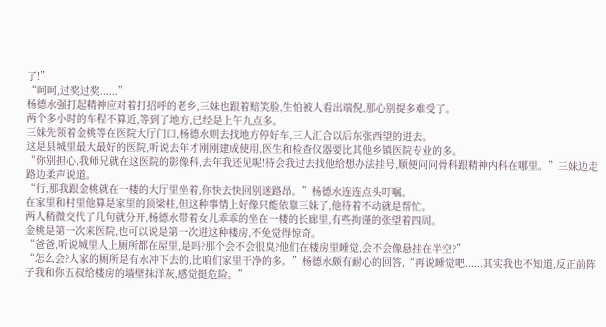了!”
“呵呵,过奖过奖......”
杨德水强打起精神应对着打招呼的老乡,三妹也跟着赔笑脸,生怕被人看出端倪,那心别提多难受了。
两个多小时的车程不算近,等到了地方,已经是上午九点多。
三妹先领着金桃等在医院大厅门口,杨德水则去找地方停好车,三人汇合以后东张西望的进去。
这是县城里最大最好的医院,听说去年才刚刚建成使用,医生和检查仪器要比其他乡镇医院专业的多。
“你别担心,我师兄就在这医院的影像科,去年我还见呢!待会我过去找他给想办法挂号,顺便问问骨科跟精神内科在哪里。”三妹边走路边柔声说道。
“行,那我跟金桃就在一楼的大厅里坐着,你快去快回别迷路昂。”杨德水连连点头叮嘱。
在家里和村里他算是家里的顶梁柱,但这种事情上好像只能依靠三妹了,他待着不动就是帮忙。
两人稍微交代了几句就分开,杨德水带着女儿乖乖的坐在一楼的长廊里,有些拘谨的张望着四周。
金桃是第一次来医院,也可以说是第一次进这种楼房,不免觉得惊奇。
“爸爸,听说城里人上厕所都在屋里,是吗?那个会不会很臭?他们在楼房里睡觉,会不会像悬挂在半空?”
“怎么会?人家的厕所是有水冲下去的,比咱们家里干净的多。”杨德水颇有耐心的回答,“再说睡觉吧......其实我也不知道,反正前阵子我和你五叔给楼房的墙壁抹洋灰,感觉挺危险。”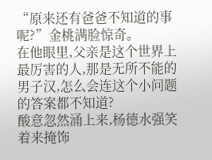“原来还有爸爸不知道的事呢?”金桃满脸惊奇。
在他眼里,父亲是这个世界上最厉害的人,那是无所不能的男子汉,怎么会连这个小问题的答案都不知道?
酸意忽然涌上来,杨德水强笑着来掩饰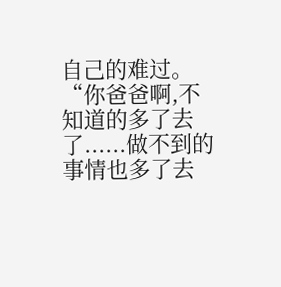自己的难过。
“你爸爸啊,不知道的多了去了......做不到的事情也多了去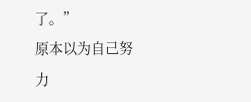了。”
原本以为自己努力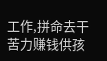工作,拼命去干苦力赚钱供孩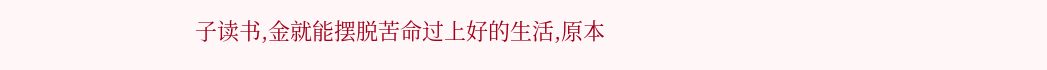子读书,金就能摆脱苦命过上好的生活,原本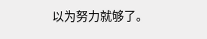以为努力就够了。